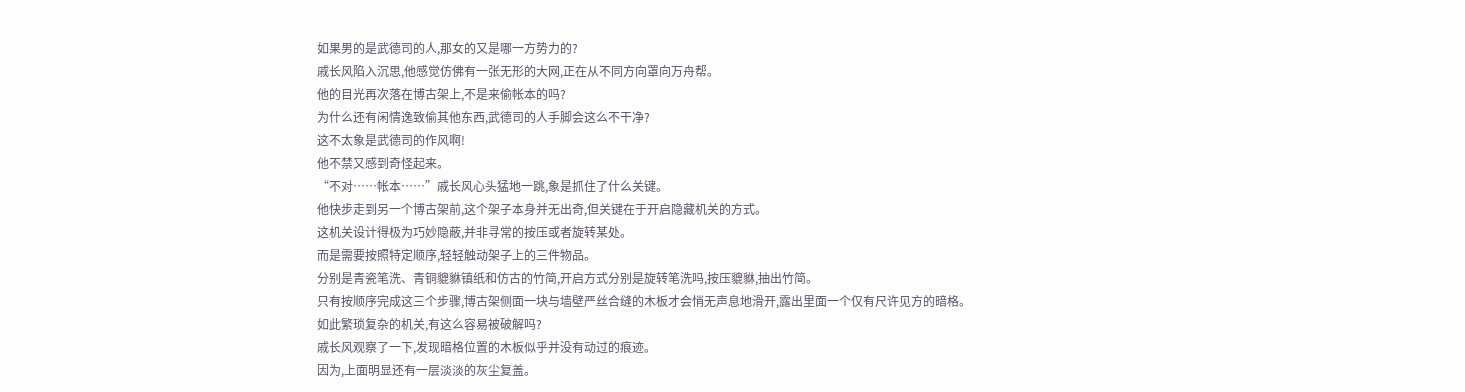如果男的是武德司的人,那女的又是哪一方势力的?
戚长风陷入沉思,他感觉仿佛有一张无形的大网,正在从不同方向罩向万舟帮。
他的目光再次落在博古架上,不是来偷帐本的吗?
为什么还有闲情逸致偷其他东西,武德司的人手脚会这么不干净?
这不太象是武德司的作风啊!
他不禁又感到奇怪起来。
“不对……帐本……”戚长风心头猛地一跳,象是抓住了什么关键。
他快步走到另一个博古架前,这个架子本身并无出奇,但关键在于开启隐藏机关的方式。
这机关设计得极为巧妙隐蔽,并非寻常的按压或者旋转某处。
而是需要按照特定顺序,轻轻触动架子上的三件物品。
分别是青瓷笔洗、青铜貔貅镇纸和仿古的竹简,开启方式分别是旋转笔洗吗,按压貔貅,抽出竹简。
只有按顺序完成这三个步骤,博古架侧面一块与墙壁严丝合缝的木板才会悄无声息地滑开,露出里面一个仅有尺许见方的暗格。
如此繁琐复杂的机关,有这么容易被破解吗?
戚长风观察了一下,发现暗格位置的木板似乎并没有动过的痕迹。
因为,上面明显还有一层淡淡的灰尘复盖。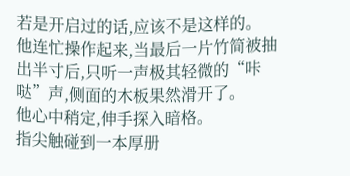若是开启过的话,应该不是这样的。
他连忙操作起来,当最后一片竹简被抽出半寸后,只听一声极其轻微的“咔哒”声,侧面的木板果然滑开了。
他心中稍定,伸手探入暗格。
指尖触碰到一本厚册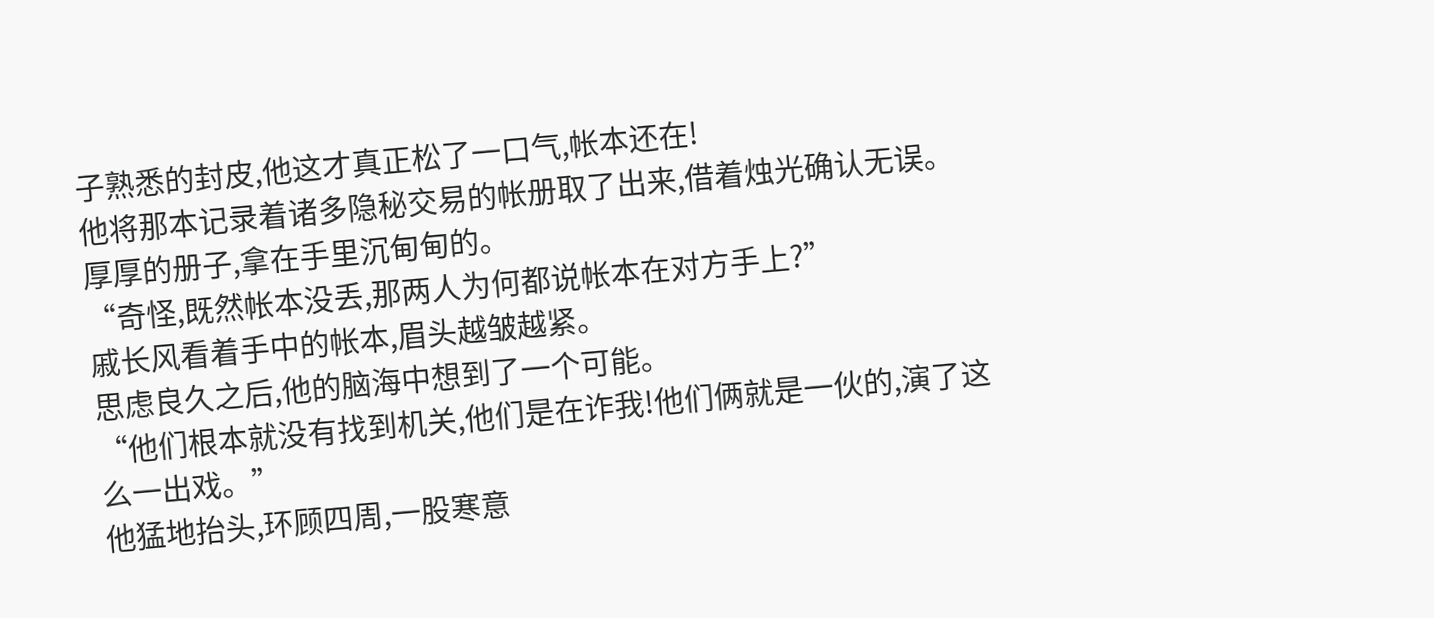子熟悉的封皮,他这才真正松了一口气,帐本还在!
他将那本记录着诸多隐秘交易的帐册取了出来,借着烛光确认无误。
厚厚的册子,拿在手里沉甸甸的。
“奇怪,既然帐本没丢,那两人为何都说帐本在对方手上?”
戚长风看着手中的帐本,眉头越皱越紧。
思虑良久之后,他的脑海中想到了一个可能。
“他们根本就没有找到机关,他们是在诈我!他们俩就是一伙的,演了这么一出戏。”
他猛地抬头,环顾四周,一股寒意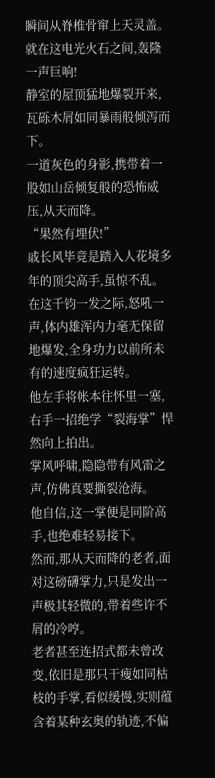瞬间从脊椎骨窜上天灵盖。
就在这电光火石之间,轰隆一声巨响!
静室的屋顶猛地爆裂开来,瓦砾木屑如同暴雨般倾泻而下。
一道灰色的身影,携带着一股如山岳倾复般的恐怖威压,从天而降。
“果然有埋伏!”
戚长风毕竟是踏入人花境多年的顶尖高手,虽惊不乱。
在这千钧一发之际,怒吼一声,体内雄浑内力毫无保留地爆发,全身功力以前所未有的速度疯狂运转。
他左手将帐本往怀里一塞,右手一招绝学“裂海掌”悍然向上拍出。
掌风呼啸,隐隐带有风雷之声,仿佛真要撕裂沧海。
他自信,这一掌便是同阶高手,也绝难轻易接下。
然而,那从天而降的老者,面对这磅礴掌力,只是发出一声极其轻微的,带着些许不屑的冷哼。
老者甚至连招式都未曾改变,依旧是那只干瘦如同枯枝的手掌,看似缓慢,实则蕴含着某种玄奥的轨迹,不偏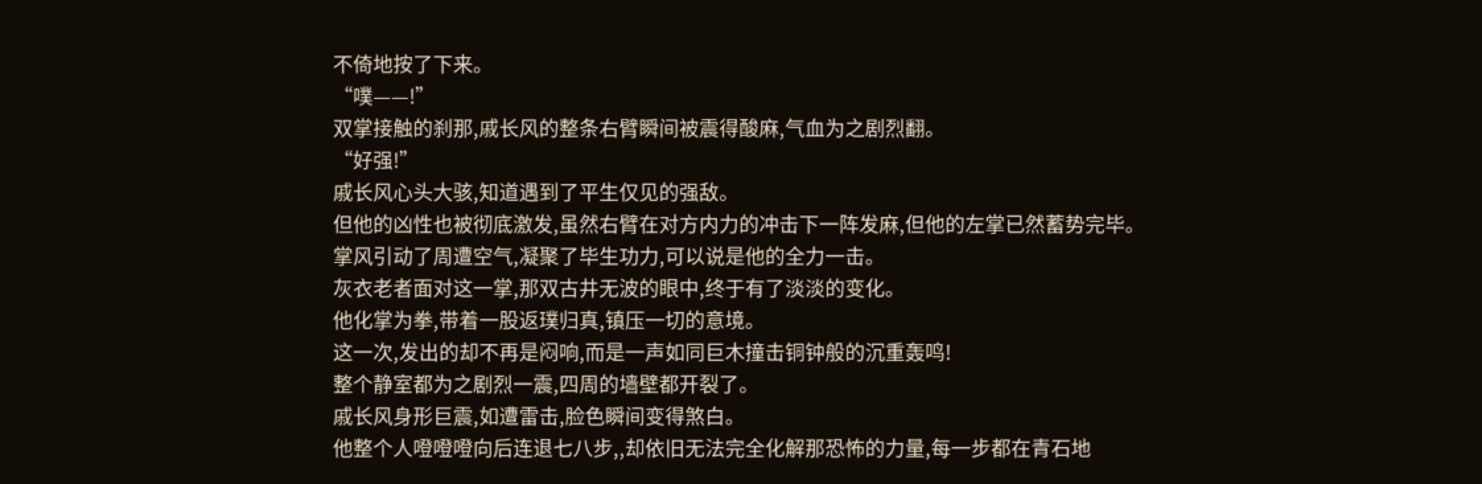不倚地按了下来。
“噗——!”
双掌接触的刹那,戚长风的整条右臂瞬间被震得酸麻,气血为之剧烈翻。
“好强!”
戚长风心头大骇,知道遇到了平生仅见的强敌。
但他的凶性也被彻底激发,虽然右臂在对方内力的冲击下一阵发麻,但他的左掌已然蓄势完毕。
掌风引动了周遭空气,凝聚了毕生功力,可以说是他的全力一击。
灰衣老者面对这一掌,那双古井无波的眼中,终于有了淡淡的变化。
他化掌为拳,带着一股返璞归真,镇压一切的意境。
这一次,发出的却不再是闷响,而是一声如同巨木撞击铜钟般的沉重轰鸣!
整个静室都为之剧烈一震,四周的墙壁都开裂了。
戚长风身形巨震,如遭雷击,脸色瞬间变得煞白。
他整个人噔噔噔向后连退七八步,,却依旧无法完全化解那恐怖的力量,每一步都在青石地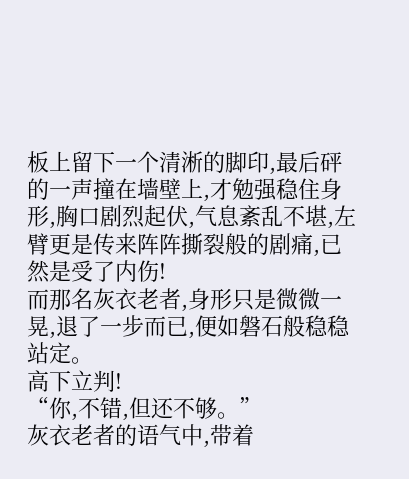板上留下一个清淅的脚印,最后砰的一声撞在墙壁上,才勉强稳住身形,胸口剧烈起伏,气息紊乱不堪,左臂更是传来阵阵撕裂般的剧痛,已然是受了内伤!
而那名灰衣老者,身形只是微微一晃,退了一步而已,便如磐石般稳稳站定。
高下立判!
“你,不错,但还不够。”
灰衣老者的语气中,带着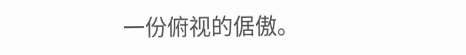一份俯视的倨傲。